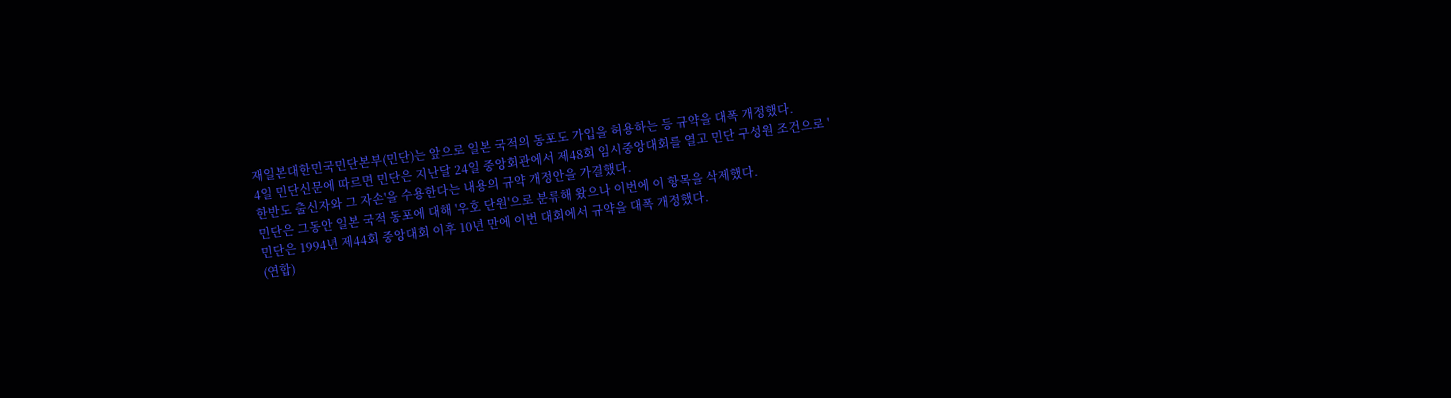재일본대한민국민단본부(민단)는 앞으로 일본 국적의 동포도 가입을 허용하는 등 규약을 대폭 개정했다.
4일 민단신문에 따르면 민단은 지난달 24일 중앙회관에서 제48회 임시중앙대회를 열고 민단 구성원 조건으로 '한반도 출신자와 그 자손'을 수용한다는 내용의 규약 개정안을 가결했다.
민단은 그동안 일본 국적 동포에 대해 '우호 단원'으로 분류해 왔으나 이번에 이 항목을 삭제했다.
민단은 1994년 제44회 중앙대회 이후 10년 만에 이번 대회에서 규약을 대폭 개정했다.
(연합)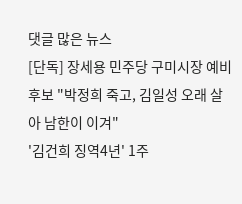댓글 많은 뉴스
[단독] 장세용 민주당 구미시장 예비후보 "박정희 죽고, 김일성 오래 살아 남한이 이겨"
'김건희 징역4년' 1주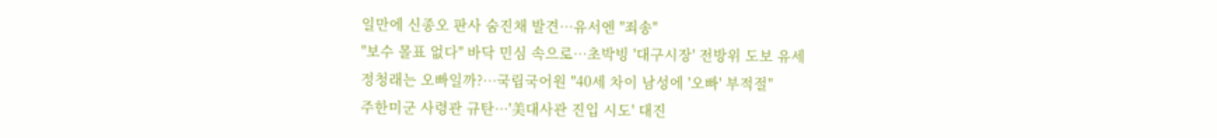일만에 신종오 판사 숨진채 발견…유서엔 "죄송"
"보수 몰표 없다" 바닥 민심 속으로…초박빙 '대구시장' 전방위 도보 유세
정청래는 오빠일까?…국립국어원 "40세 차이 남성에 '오빠' 부적절"
주한미군 사령관 규탄…'美대사관 진입 시도' 대진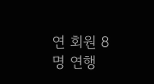연 회원 8명 연행